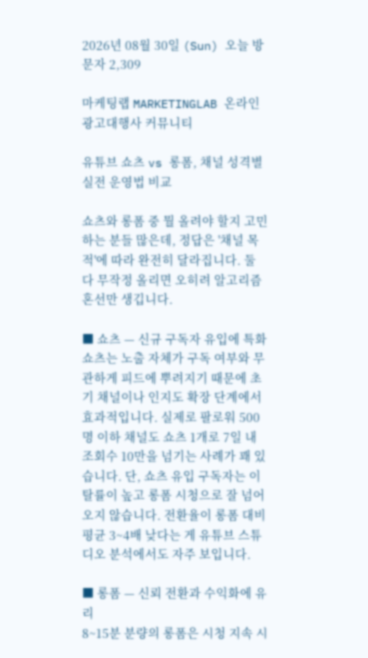2026년 08월 30일 (Sun) 오늘 방문자 2,309

마케팅랩 MARKETINGLAB 온라인 광고대행사 커뮤니티

유튜브 쇼츠 vs 롱폼, 채널 성격별 실전 운영법 비교

쇼츠와 롱폼 중 뭘 올려야 할지 고민하는 분들 많은데, 정답은 '채널 목적'에 따라 완전히 달라집니다. 둘 다 무작정 올리면 오히려 알고리즘 혼선만 생깁니다.

■ 쇼츠 — 신규 구독자 유입에 특화
쇼츠는 노출 자체가 구독 여부와 무관하게 피드에 뿌려지기 때문에 초기 채널이나 인지도 확장 단계에서 효과적입니다. 실제로 팔로워 500명 이하 채널도 쇼츠 1개로 7일 내 조회수 10만을 넘기는 사례가 꽤 있습니다. 단, 쇼츠 유입 구독자는 이탈률이 높고 롱폼 시청으로 잘 넘어오지 않습니다. 전환율이 롱폼 대비 평균 3~4배 낮다는 게 유튜브 스튜디오 분석에서도 자주 보입니다.

■ 롱폼 — 신뢰 전환과 수익화에 유리
8~15분 분량의 롱폼은 시청 지속 시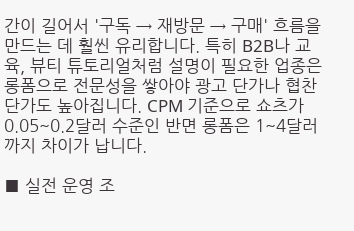간이 길어서 '구독 → 재방문 → 구매' 흐름을 만드는 데 훨씬 유리합니다. 특히 B2B나 교육, 뷰티 튜토리얼처럼 설명이 필요한 업종은 롱폼으로 전문성을 쌓아야 광고 단가나 협찬 단가도 높아집니다. CPM 기준으로 쇼츠가 0.05~0.2달러 수준인 반면 롱폼은 1~4달러까지 차이가 납니다.

■ 실전 운영 조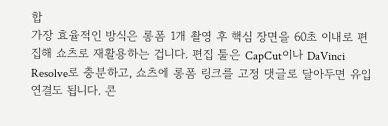합
가장 효율적인 방식은 롱폼 1개 촬영 후 핵심 장면을 60초 이내로 편집해 쇼츠로 재활용하는 겁니다. 편집 툴은 CapCut이나 DaVinci Resolve로 충분하고, 쇼츠에 롱폼 링크를 고정 댓글로 달아두면 유입 연결도 됩니다. 콘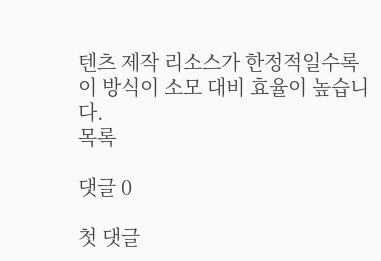텐츠 제작 리소스가 한정적일수록 이 방식이 소모 대비 효율이 높습니다.
목록

댓글 0

첫 댓글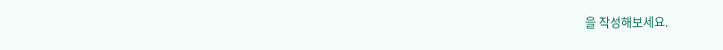을 작성해보세요.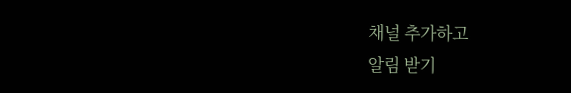채널 추가하고
알림 받기